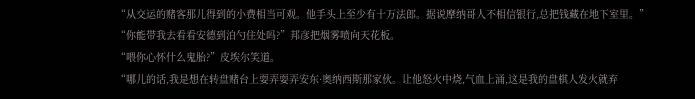“从交运的赌客那儿得到的小费相当可观。他手头上至少有十万法郎。据说摩纳哥人不相信银行,总把钱藏在地下室里。”
“你能带我去看看安德到泊勺住处吗?”邦彦把烟雾喷向天花板。
“喂你心怀什么鬼胎?”皮埃尔笑道。
“哪儿的话,我是想在转盘赌台上耍弄耍弄安东·奥纳西斯那家伙。让他怒火中烧,气血上涌,这是我的盘棋人发火就弃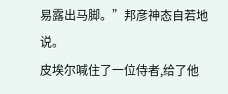易露出马脚。”邦彦神态自若地说。
皮埃尔喊住了一位侍者,给了他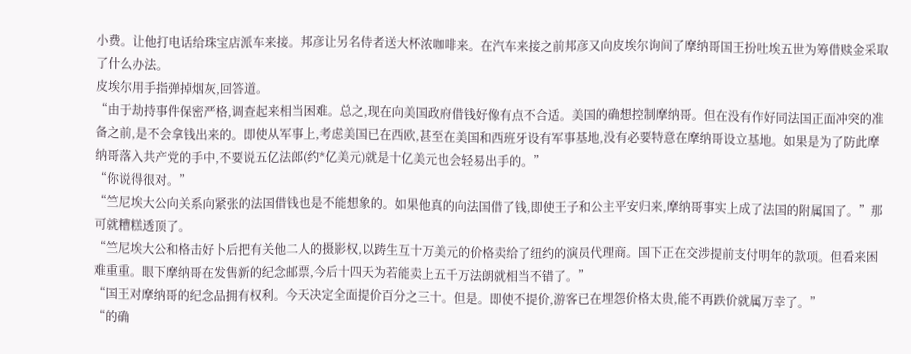小费。让他打电话给珠宝店派车来接。邦彦让另名侍者送大杯浓咖啡来。在汽车来接之前邦彦又向皮埃尔询间了摩纳哥国王扮吐埃五世为筹借赎金采取了什么办法。
皮埃尔用手指弹掉烟灰,回答道。
“由于劫持事件保密严格,调查起来相当困难。总之,现在向美国政府借钱好像有点不合适。美国的确想控制摩纳哥。但在没有作好同法国正面冲突的准备之前,是不会拿钱出来的。即使从军事上,考虑美国已在西欧,甚至在美国和西班牙设有军事基地,没有必要特意在摩纳哥设立基地。如果是为了防此摩纳哥落入共产党的手中,不要说五亿法郎(约*亿美元)就是十亿美元也会轻易出手的。”
“你说得很对。”
“竺尼埃大公向关系向紧张的法国借钱也是不能想象的。如果他真的向法国借了钱,即使王子和公主平安归来,摩纳哥事实上成了法国的附属国了。”那可就糟糕透顶了。
“竺尼埃大公和格击好卜后把有关他二人的摄影权,以踌生互十万美元的价格卖给了纽约的演员代理商。国下正在交涉提前支付明年的款项。但看来困难重重。眼下摩纳哥在发售新的纪念邮票,今后十四天为若能卖上五千万法朗就相当不错了。”
“国王对摩纳哥的纪念品拥有权利。今天决定全面提价百分之三十。但是。即使不提价,游客已在埋怨价格太贵,能不再跌价就属万幸了。”
“的确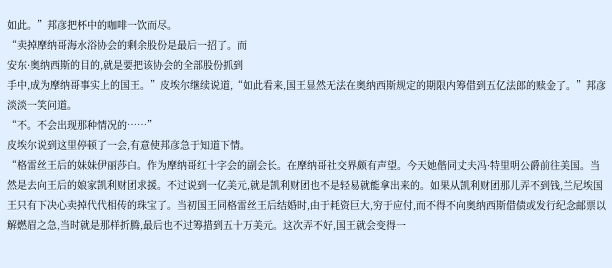如此。”邦彦把杯中的咖啡一饮而尽。
“卖掉摩纳哥海水浴协会的剩余股份是最后一招了。而
安东·奥纳西斯的目的,就是要把该协会的全部股份抓到
手中,成为摩纳哥事实上的国王。”皮埃尔继续说道,“如此看来,国王显然无法在奥纳西斯规定的期限内筹借到五亿法郎的赎金了。”邦彦淡淡一笑问道。
“不。不会出现那种情况的……”
皮埃尔说到这里停顿了一会,有意使邦彦急于知道下情。
“格雷丝王后的妹妹伊丽莎白。作为摩纳哥红十字会的副会长。在摩纳哥社交界颇有声望。今天她偕同丈夫冯·特里明公爵前往美国。当然是去向王后的娘家凯利财团求援。不过说到一亿美元,就是凯利财团也不是轻易就能拿出来的。如果从凯利财团那儿弄不到钱,兰尼埃国王只有下决心卖掉代代相传的珠宝了。当初国王同格雷丝王后结婚时,由于耗资巨大,穷于应付,而不得不向奥纳西斯借债或发行纪念邮票以解燃眉之急,当时就是那样折腾,最后也不过筹措到五十万美元。这次弄不好,国王就会变得一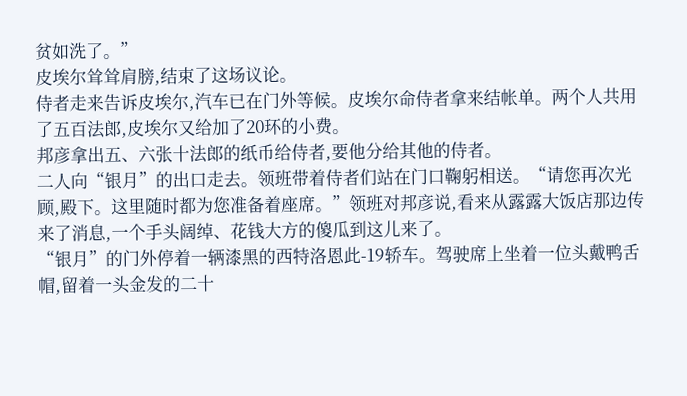贫如洗了。”
皮埃尔耸耸肩膀,结束了这场议论。
侍者走来告诉皮埃尔,汽车已在门外等候。皮埃尔命侍者拿来结帐单。两个人共用了五百法郎,皮埃尔又给加了20环的小费。
邦彦拿出五、六张十法郎的纸币给侍者,要他分给其他的侍者。
二人向“银月”的出口走去。领班带着侍者们站在门口鞠躬相送。“请您再次光顾,殿下。这里随时都为您准备着座席。”领班对邦彦说,看来从露露大饭店那边传来了消息,一个手头阔绰、花钱大方的傻瓜到这儿来了。
“银月”的门外停着一辆漆黑的西特洛恩此-19轿车。驾驶席上坐着一位头戴鸭舌帽,留着一头金发的二十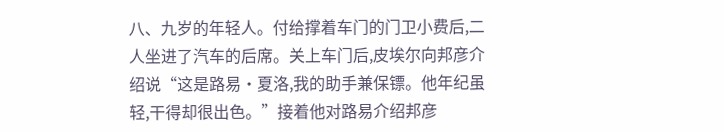八、九岁的年轻人。付给撑着车门的门卫小费后,二人坐进了汽车的后席。关上车门后,皮埃尔向邦彦介绍说“这是路易·夏洛,我的助手兼保镖。他年纪虽轻,干得却很出色。”接着他对路易介绍邦彦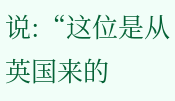说:“这位是从英国来的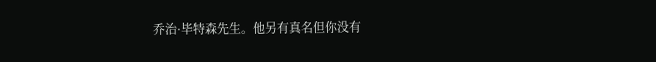乔治·毕特森先生。他另有真名但你没有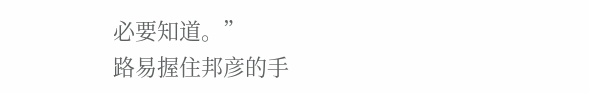必要知道。”
路易握住邦彦的手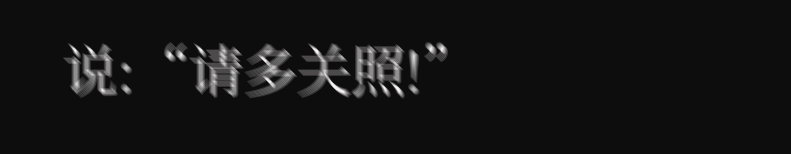说:“请多关照!”